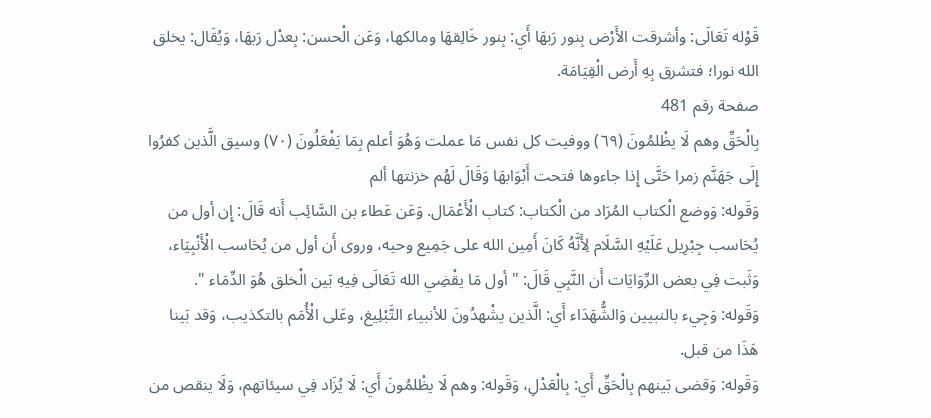قَوْله تَعَالَى: وأشرقت الأَرْض بِنور رَبهَا أَي: بِنور خَالِقهَا ومالكها، وَعَن الْحسن: بِعدْل رَبهَا، وَيُقَال: يخلق الله نورا؛ فتشرق بِهِ أَرض الْقِيَامَة.
صفحة رقم 481
بِالْحَقِّ وهم لَا يظْلمُونَ (٦٩) ووفيت كل نفس مَا عملت وَهُوَ أعلم بِمَا يَفْعَلُونَ (٧٠) وسيق الَّذين كفرُوا إِلَى جَهَنَّم زمرا حَتَّى إِذا جاءوها فتحت أَبْوَابهَا وَقَالَ لَهُم خزنتها ألم
وَقَوله: وَوضع الْكتاب المُرَاد من الْكتاب: كتاب الْأَعْمَال. وَعَن عَطاء بن السَّائِب أَنه قَالَ: إِن أول من يُحَاسب جِبْرِيل عَلَيْهِ السَّلَام لِأَنَّهُ كَانَ أَمِين الله على جَمِيع وحيه، وروى أَن أول من يُحَاسب الْأَنْبِيَاء، وَثَبت فِي بعض الرِّوَايَات أَن النَّبِي قَالَ: " أول مَا يقْضِي الله تَعَالَى فِيهِ بَين الْخلق هُوَ الدِّمَاء ".
وَقَوله: وَجِيء بالنبيين وَالشُّهَدَاء أَي: الَّذين يشْهدُونَ للأنبياء التَّبْلِيغ، وعَلى الْأُمَم بالتكذيب، وَقد بَينا هَذَا من قبل.
وَقَوله: وَقضى بَينهم بِالْحَقِّ أَي: بِالْعَدْلِ، وَقَوله: وهم لَا يظْلمُونَ أَي: لَا يُزَاد فِي سيئاتهم، وَلَا ينقص من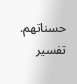حسناتهم.
تفسير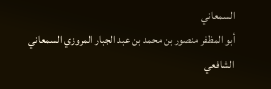السمعاني
أبو المظفر منصور بن محمد بن عبد الجبار المروزي السمعاني الشافعي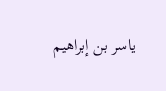ياسر بن إبراهيم